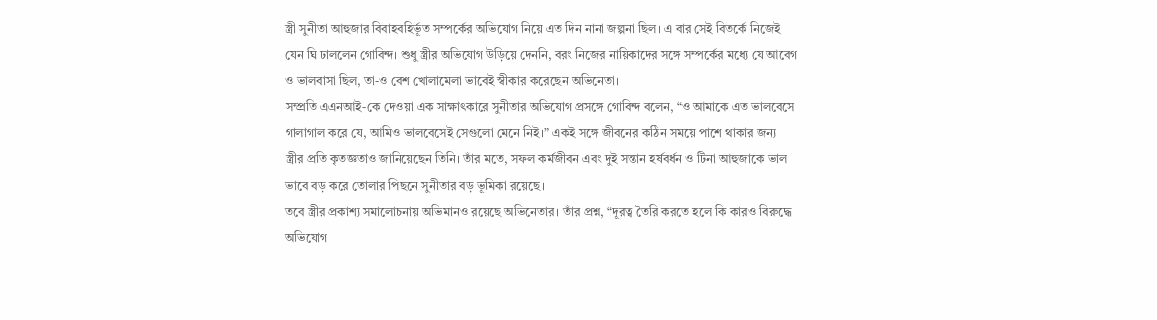স্ত্রী সুনীতা আহুজার বিবাহবহির্ভূত সম্পর্কের অভিযোগ নিয়ে এত দিন নানা জল্পনা ছিল। এ বার সেই বিতর্কে নিজেই যেন ঘি ঢাললেন গোবিন্দ। শুধু স্ত্রীর অভিযোগ উড়িয়ে দেননি, বরং নিজের নায়িকাদের সঙ্গে সম্পর্কের মধ্যে যে আবেগ ও ভালবাসা ছিল, তা-ও বেশ খোলামেলা ভাবেই স্বীকার করেছেন অভিনেতা।
সম্প্রতি এএনআই-কে দেওয়া এক সাক্ষাৎকারে সুনীতার অভিযোগ প্রসঙ্গে গোবিন্দ বলেন, “ও আমাকে এত ভালবেসে গালাগাল করে যে, আমিও ভালবেসেই সেগুলো মেনে নিই।” একই সঙ্গে জীবনের কঠিন সময়ে পাশে থাকার জন্য স্ত্রীর প্রতি কৃতজ্ঞতাও জানিয়েছেন তিনি। তাঁর মতে, সফল কর্মজীবন এবং দুই সন্তান হর্ষবর্ধন ও টিনা আহুজাকে ভাল ভাবে বড় করে তোলার পিছনে সুনীতার বড় ভূমিকা রয়েছে।
তবে স্ত্রীর প্রকাশ্য সমালোচনায় অভিমানও রয়েছে অভিনেতার। তাঁর প্রশ্ন, “দূরত্ব তৈরি করতে হলে কি কারও বিরুদ্ধে অভিযোগ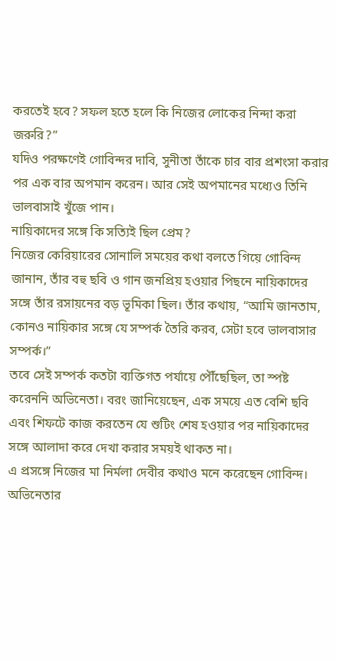করতেই হবে? সফল হতে হলে কি নিজের লোকের নিন্দা করা জরুরি?”
যদিও পরক্ষণেই গোবিন্দর দাবি, সুনীতা তাঁকে চার বার প্রশংসা করার পর এক বার অপমান করেন। আর সেই অপমানের মধ্যেও তিনি ভালবাসাই খুঁজে পান।
নায়িকাদের সঙ্গে কি সত্যিই ছিল প্রেম?
নিজের কেরিয়ারের সোনালি সময়ের কথা বলতে গিয়ে গোবিন্দ জানান, তাঁর বহু ছবি ও গান জনপ্রিয় হওয়ার পিছনে নায়িকাদের সঙ্গে তাঁর রসায়নের বড় ভূমিকা ছিল। তাঁর কথায়, “আমি জানতাম, কোনও নায়িকার সঙ্গে যে সম্পর্ক তৈরি করব, সেটা হবে ভালবাসার সম্পর্ক।”
তবে সেই সম্পর্ক কতটা ব্যক্তিগত পর্যায়ে পৌঁছেছিল, তা স্পষ্ট করেননি অভিনেতা। বরং জানিয়েছেন, এক সময়ে এত বেশি ছবি এবং শিফটে কাজ করতেন যে শুটিং শেষ হওয়ার পর নায়িকাদের সঙ্গে আলাদা করে দেখা করার সময়ই থাকত না।
এ প্রসঙ্গে নিজের মা নির্মলা দেবীর কথাও মনে করেছেন গোবিন্দ। অভিনেতার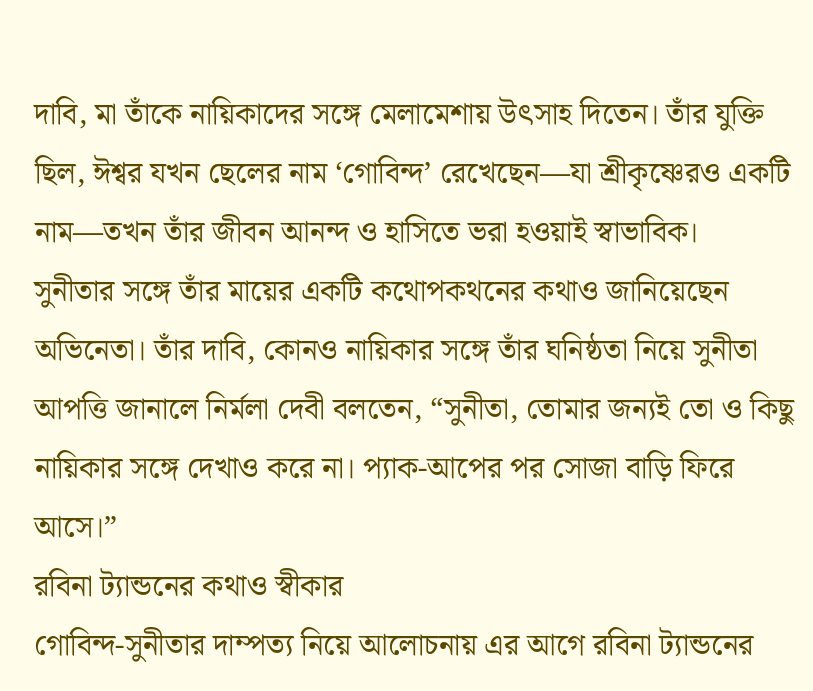দাবি, মা তাঁকে নায়িকাদের সঙ্গে মেলামেশায় উৎসাহ দিতেন। তাঁর যুক্তি ছিল, ঈশ্বর যখন ছেলের নাম ‘গোবিন্দ’ রেখেছেন—যা শ্রীকৃষ্ণেরও একটি নাম—তখন তাঁর জীবন আনন্দ ও হাসিতে ভরা হওয়াই স্বাভাবিক।
সুনীতার সঙ্গে তাঁর মায়ের একটি কথোপকথনের কথাও জানিয়েছেন অভিনেতা। তাঁর দাবি, কোনও নায়িকার সঙ্গে তাঁর ঘনিষ্ঠতা নিয়ে সুনীতা আপত্তি জানালে নির্মলা দেবী বলতেন, “সুনীতা, তোমার জন্যই তো ও কিছু নায়িকার সঙ্গে দেখাও করে না। প্যাক-আপের পর সোজা বাড়ি ফিরে আসে।”
রবিনা ট্যান্ডনের কথাও স্বীকার
গোবিন্দ-সুনীতার দাম্পত্য নিয়ে আলোচনায় এর আগে রবিনা ট্যান্ডনের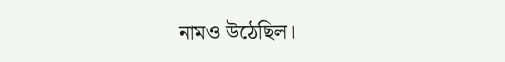নামও উঠেছিল।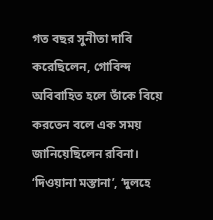গত বছর সুনীতা দাবি করেছিলেন, গোবিন্দ অবিবাহিত হলে তাঁকে বিয়ে করতেন বলে এক সময় জানিয়েছিলেন রবিনা।
‘দিওয়ানা মস্তানা’, ‘দুলহে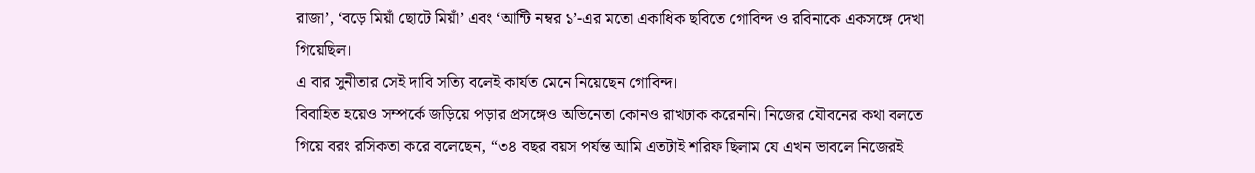রাজা’, ‘বড়ে মিয়াঁ ছোটে মিয়াঁ’ এবং ‘আন্টি নম্বর ১’-এর মতো একাধিক ছবিতে গোবিন্দ ও রবিনাকে একসঙ্গে দেখা গিয়েছিল।
এ বার সুনীতার সেই দাবি সত্যি বলেই কার্যত মেনে নিয়েছেন গোবিন্দ।
বিবাহিত হয়েও সম্পর্কে জড়িয়ে পড়ার প্রসঙ্গেও অভিনেতা কোনও রাখঢাক করেননি। নিজের যৌবনের কথা বলতে গিয়ে বরং রসিকতা করে বলেছেন, “৩৪ বছর বয়স পর্যন্ত আমি এতটাই শরিফ ছিলাম যে এখন ভাবলে নিজেরই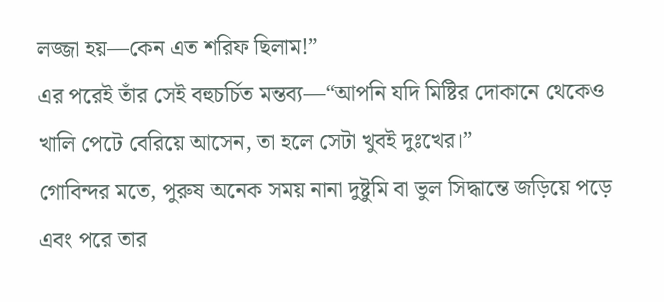লজ্জা হয়—কেন এত শরিফ ছিলাম!”
এর পরেই তাঁর সেই বহুচর্চিত মন্তব্য—“আপনি যদি মিষ্টির দোকানে থেকেও খালি পেটে বেরিয়ে আসেন, তা হলে সেটা খুবই দুঃখের।”
গোবিন্দর মতে, পুরুষ অনেক সময় নানা দুষ্টুমি বা ভুল সিদ্ধান্তে জড়িয়ে পড়ে এবং পরে তার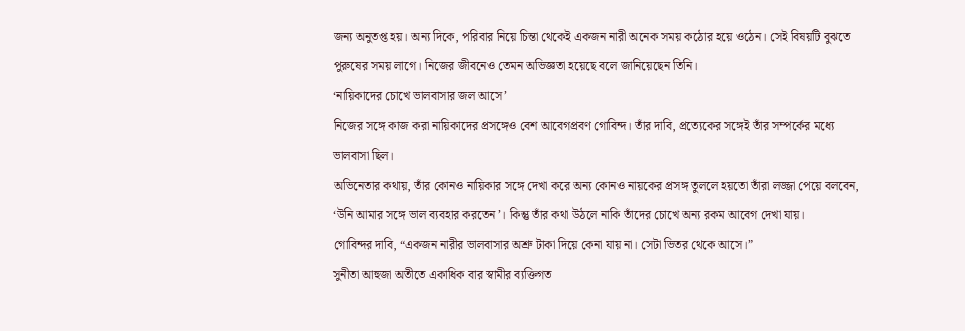জন্য অনুতপ্ত হয়। অন্য দিকে, পরিবার নিয়ে চিন্তা থেকেই একজন নারী অনেক সময় কঠোর হয়ে ওঠেন। সেই বিষয়টি বুঝতে পুরুষের সময় লাগে। নিজের জীবনেও তেমন অভিজ্ঞতা হয়েছে বলে জানিয়েছেন তিনি।
‘নায়িকাদের চোখে ভালবাসার জল আসে’
নিজের সঙ্গে কাজ করা নায়িকাদের প্রসঙ্গেও বেশ আবেগপ্রবণ গোবিন্দ। তাঁর দাবি, প্রত্যেকের সঙ্গেই তাঁর সম্পর্কের মধ্যে ভালবাসা ছিল।
অভিনেতার কথায়, তাঁর কোনও নায়িকার সঙ্গে দেখা করে অন্য কোনও নায়কের প্রসঙ্গ তুললে হয়তো তাঁরা লজ্জা পেয়ে বলবেন, ‘উনি আমার সঙ্গে ভাল ব্যবহার করতেন’। কিন্তু তাঁর কথা উঠলে নাকি তাঁদের চোখে অন্য রকম আবেগ দেখা যায়।
গোবিন্দর দাবি, “একজন নারীর ভালবাসার অশ্রু টাকা দিয়ে কেনা যায় না। সেটা ভিতর থেকে আসে।”
সুনীতা আহুজা অতীতে একাধিক বার স্বামীর ব্যক্তিগত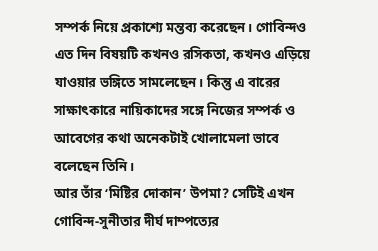সম্পর্ক নিয়ে প্রকাশ্যে মন্তব্য করেছেন। গোবিন্দও এত দিন বিষয়টি কখনও রসিকতা, কখনও এড়িয়ে যাওয়ার ভঙ্গিতে সামলেছেন। কিন্তু এ বারের সাক্ষাৎকারে নায়িকাদের সঙ্গে নিজের সম্পর্ক ও আবেগের কথা অনেকটাই খোলামেলা ভাবে বলেছেন তিনি।
আর তাঁর ‘মিষ্টির দোকান’ উপমা? সেটিই এখন গোবিন্দ-সুনীতার দীর্ঘ দাম্পত্যের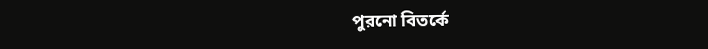পুরনো বিতর্কে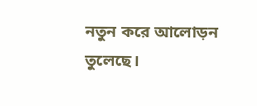নতুন করে আলোড়ন তুলেছে।